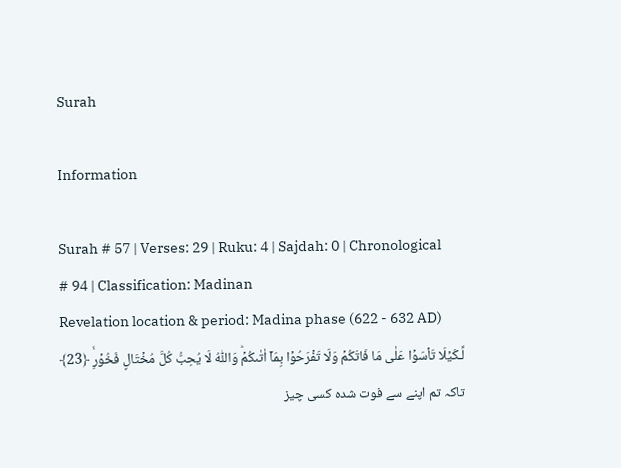Surah

Information

Surah # 57 | Verses: 29 | Ruku: 4 | Sajdah: 0 | Chronological # 94 | Classification: Madinan
Revelation location & period: Madina phase (622 - 632 AD)
لِّـكَيۡلَا تَاۡسَوۡا عَلٰى مَا فَاتَكُمۡ وَلَا تَفۡرَحُوۡا بِمَاۤ اٰتٰٮكُمۡ‌ؕ وَاللّٰهُ لَا يُحِبُّ كُلَّ مُخۡتَالٍ فَخُوۡرِۙ ﴿23﴾
تاکہ تم اپنے سے فوت شدہ کسی چیز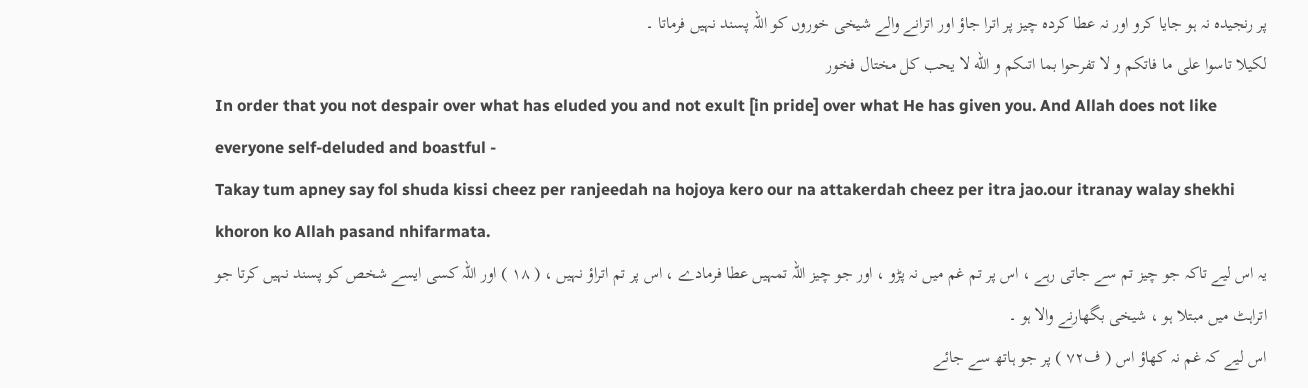پر رنجیدہ نہ ہو جایا کرو اور نہ عطا کردہ چیز پر اترا جاؤ اور اترانے والے شیخی خوروں کو اللہ پسند نہیں فرماتا ۔
لكيلا تاسوا على ما فاتكم و لا تفرحوا بما اتىكم و الله لا يحب كل مختال فخور
In order that you not despair over what has eluded you and not exult [in pride] over what He has given you. And Allah does not like everyone self-deluded and boastful -
Takay tum apney say fol shuda kissi cheez per ranjeedah na hojoya kero our na attakerdah cheez per itra jao.our itranay walay shekhi khoron ko Allah pasand nhifarmata.
یہ اس لیے تاکہ جو چیز تم سے جاتی رہے ، اس پر تم غم میں نہ پڑو ، اور جو چیز اللہ تمہیں عطا فرمادے ، اس پر تم اتراؤ نہیں ، ( ١٨ ) اور اللہ کسی ایسے شخص کو پسند نہیں کرتا جو اتراہٹ میں مبتلا ہو ، شیخی بگھارنے والا ہو ۔
اس لیے کہ غم نہ کھاؤ اس ( ف۷۲ ) پر جو ہاتھ سے جائے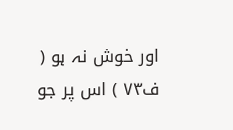اور خوش نہ ہو ( ف۷۳ ) اس پر جو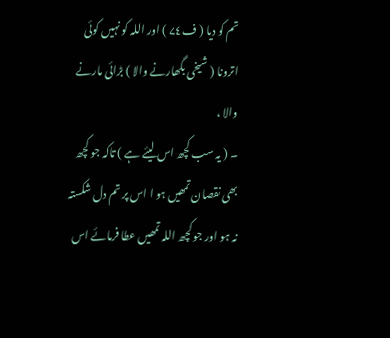تم کو دیا ( ف۷٤ ) اور اللہ کو نہیں کوئی اترونا ( شیخی بگھارنے والا ) بڑائی مارنے والا ،
۔ ( یہ سب کچھ اس لیئے ہے ) تاکہ جو کچھ بھی نقصان تمھیں ہو ا اس پر تم دل شکستہ نہ ہو اور جو کچھ اللہ تمھیں عطا فرمائے اس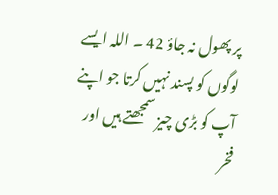پر پھول نہ جاؤ 42 ۔ اللہ ایسے لوگوں کو پسند نہیں کرتا جو اپنے آپ کو بڑی چیز سمجھتے ہیں اور فخر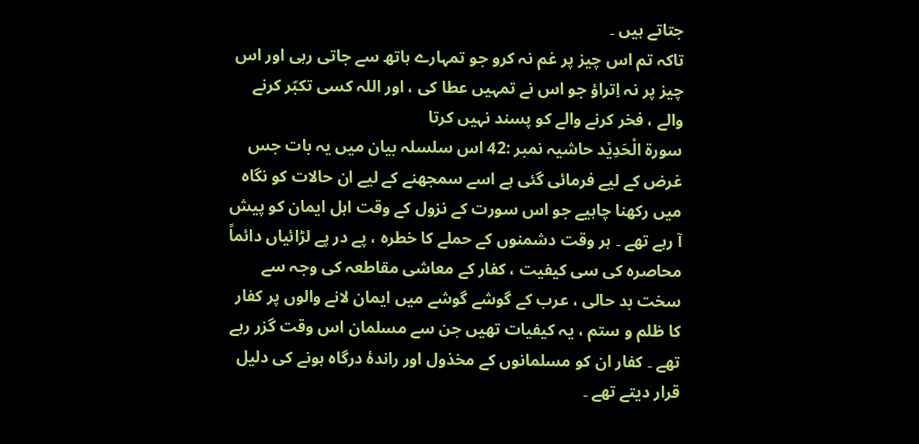جتاتے ہیں ۔
تاکہ تم اس چیز پر غم نہ کرو جو تمہارے ہاتھ سے جاتی رہی اور اس چیز پر نہ اِتراؤ جو اس نے تمہیں عطا کی ، اور اللہ کسی تکبّر کرنے والے ، فخر کرنے والے کو پسند نہیں کرتا
سورة الْحَدِیْد حاشیہ نمبر :42 اس سلسلہ بیان میں یہ بات جس غرض کے لیے فرمائی گئی ہے اسے سمجھنے کے لیے ان حالات کو نگاہ میں رکھنا چاہیے جو اس سورت کے نزول کے وقت اہل ایمان کو پیش آ رہے تھے ۔ ہر وقت دشمنوں کے حملے کا خطرہ ، پے در پے لڑائیاں دائماً محاصرہ کی سی کیفیت ، کفار کے معاشی مقاطعہ کی وجہ سے سخت بد حالی ، عرب کے گوشے گوشے میں ایمان لانے والوں پر کفار کا ظلم و ستم ، یہ کیفیات تھیں جن سے مسلمان اس وقت گزر رہے تھے ۔ کفار ان کو مسلمانوں کے مخذول اور راندۂ درگاہ ہونے کی دلیل قرار دیتے تھے ۔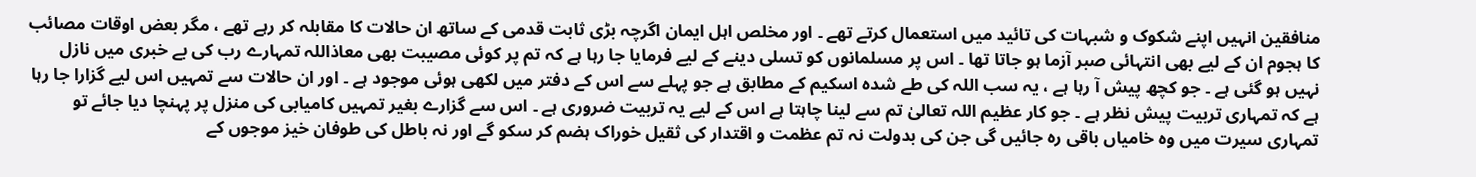منافقین انہیں اپنے شکوک و شبہات کی تائید میں استعمال کرتے تھے ۔ اور مخلص اہل ایمان اگرچہ بڑی ثابت قدمی کے ساتھ ان حالات کا مقابلہ کر رہے تھے ، مگر بعض اوقات مصائب کا ہجوم ان کے لیے بھی انتہائی صبر آزما ہو جاتا تھا ۔ اس پر مسلمانوں کو تسلی دینے کے لیے فرمایا جا رہا ہے کہ تم پر کوئی مصیبت بھی معاذاللہ تمہارے رب کی بے خبری میں نازل نہیں ہو گئی ہے ۔ جو کچھ پیش آ رہا ہے ، یہ سب اللہ کی طے شدہ اسکیم کے مطابق ہے جو پہلے سے اس کے دفتر میں لکھی ہوئی موجود ہے ۔ اور ان حالات سے تمہیں اس لیے گزارا جا رہا ہے کہ تمہاری تربیت پیش نظر ہے ۔ جو کار عظیم اللہ تعالیٰ تم سے لینا چاہتا ہے اس کے لیے یہ تربیت ضروری ہے ۔ اس سے گزارے بغیر تمہیں کامیابی کی منزل پر پہنچا دیا جائے تو تمہاری سیرت میں وہ خامیاں باقی رہ جائیں گی جن کی بدولت نہ تم عظمت و اقتدار کی ثقیل خوراک ہضم کر سکو گے اور نہ باطل کی طوفان خیز موجوں کے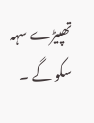تھپیڑے سہہ سکو گے ۔